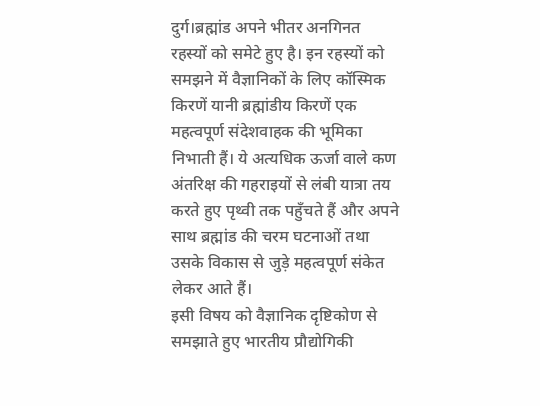दुर्ग।ब्रह्मांड अपने भीतर अनगिनत रहस्यों को समेटे हुए है। इन रहस्यों को समझने में वैज्ञानिकों के लिए कॉस्मिक किरणें यानी ब्रह्मांडीय किरणें एक महत्वपूर्ण संदेशवाहक की भूमिका निभाती हैं। ये अत्यधिक ऊर्जा वाले कण अंतरिक्ष की गहराइयों से लंबी यात्रा तय करते हुए पृथ्वी तक पहुँचते हैं और अपने साथ ब्रह्मांड की चरम घटनाओं तथा उसके विकास से जुड़े महत्वपूर्ण संकेत लेकर आते हैं।
इसी विषय को वैज्ञानिक दृष्टिकोण से समझाते हुए भारतीय प्रौद्योगिकी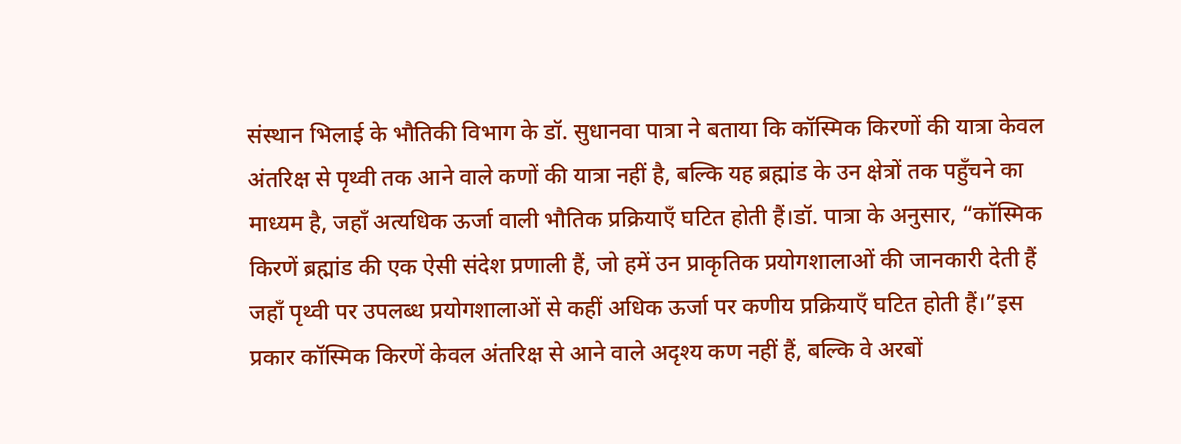संस्थान भिलाई के भौतिकी विभाग के डॉ. सुधानवा पात्रा ने बताया कि कॉस्मिक किरणों की यात्रा केवल अंतरिक्ष से पृथ्वी तक आने वाले कणों की यात्रा नहीं है, बल्कि यह ब्रह्मांड के उन क्षेत्रों तक पहुँचने का माध्यम है, जहाँ अत्यधिक ऊर्जा वाली भौतिक प्रक्रियाएँ घटित होती हैं।डॉ. पात्रा के अनुसार, “कॉस्मिक किरणें ब्रह्मांड की एक ऐसी संदेश प्रणाली हैं, जो हमें उन प्राकृतिक प्रयोगशालाओं की जानकारी देती हैं जहाँ पृथ्वी पर उपलब्ध प्रयोगशालाओं से कहीं अधिक ऊर्जा पर कणीय प्रक्रियाएँ घटित होती हैं।”इस प्रकार कॉस्मिक किरणें केवल अंतरिक्ष से आने वाले अदृश्य कण नहीं हैं, बल्कि वे अरबों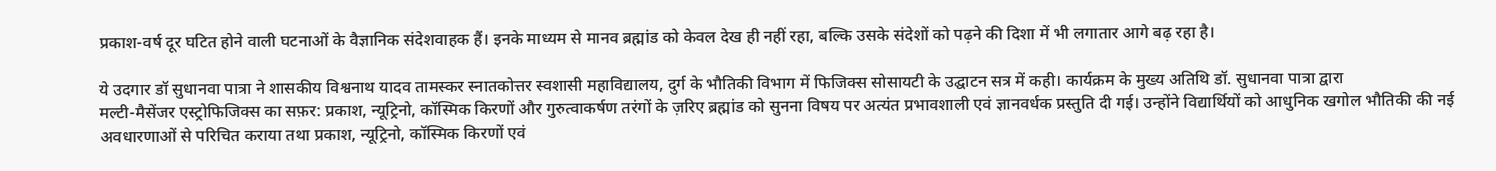प्रकाश-वर्ष दूर घटित होने वाली घटनाओं के वैज्ञानिक संदेशवाहक हैं। इनके माध्यम से मानव ब्रह्मांड को केवल देख ही नहीं रहा, बल्कि उसके संदेशों को पढ़ने की दिशा में भी लगातार आगे बढ़ रहा है।

ये उदगार डॉ सुधानवा पात्रा ने शासकीय विश्वनाथ यादव तामस्कर स्नातकोत्तर स्वशासी महाविद्यालय, दुर्ग के भौतिकी विभाग में फिजिक्स सोसायटी के उद्घाटन सत्र में कही। कार्यक्रम के मुख्य अतिथि डॉ. सुधानवा पात्रा द्वारा
मल्टी-मैसेंजर एस्ट्रोफिजिक्स का सफ़र: प्रकाश, न्यूट्रिनो, कॉस्मिक किरणों और गुरुत्वाकर्षण तरंगों के ज़रिए ब्रह्मांड को सुनना विषय पर अत्यंत प्रभावशाली एवं ज्ञानवर्धक प्रस्तुति दी गई। उन्होंने विद्यार्थियों को आधुनिक खगोल भौतिकी की नई अवधारणाओं से परिचित कराया तथा प्रकाश, न्यूट्रिनो, कॉस्मिक किरणों एवं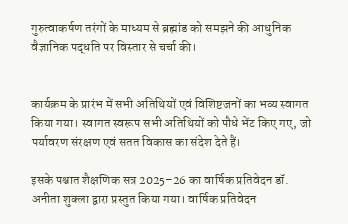गुरुत्वाकर्षण तरंगों के माध्यम से ब्रह्मांड को समझने की आधुनिक वैज्ञानिक पद्धति पर विस्तार से चर्चा की।


कार्यक्रम के प्रारंभ में सभी अतिथियों एवं विशिष्टजनों का भव्य स्वागत किया गया। स्वागत स्वरूप सभी अतिथियों को पौधे भेंट किए गए, जो पर्यावरण संरक्षण एवं सतत विकास का संदेश देते हैं।

इसके पश्चात शैक्षणिक सत्र 2025–26 का वार्षिक प्रतिवेदन डॉ. अनीता शुक्ला द्वारा प्रस्तुत किया गया। वार्षिक प्रतिवेदन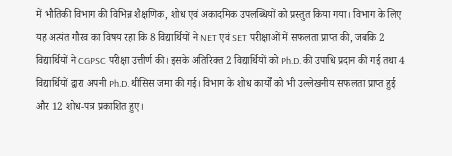में भौतिकी विभाग की विभिन्न शैक्षणिक, शोध एवं अकादमिक उपलब्धियों को प्रस्तुत किया गया। विभाग के लिए यह अत्यंत गौरव का विषय रहा कि 8 विद्यार्थियों ने NET एवं SET परीक्षाओं में सफलता प्राप्त की, जबकि 2 विद्यार्थियों ने CGPSC परीक्षा उत्तीर्ण की। इसके अतिरिक्त 2 विद्यार्थियों को Ph.D. की उपाधि प्रदान की गई तथा 4 विद्यार्थियों द्वारा अपनी Ph.D. थीसिस जमा की गई। विभाग के शोध कार्यों को भी उल्लेखनीय सफलता प्राप्त हुई और 12 शोध-पत्र प्रकाशित हुए।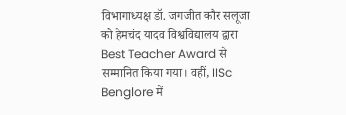विभागाध्यक्ष डॉ. जगजीत कौर सलूजा को हेमचंद यादव विश्वविद्यालय द्वारा Best Teacher Award से सम्मानित किया गया। वहीं, IISc Benglore में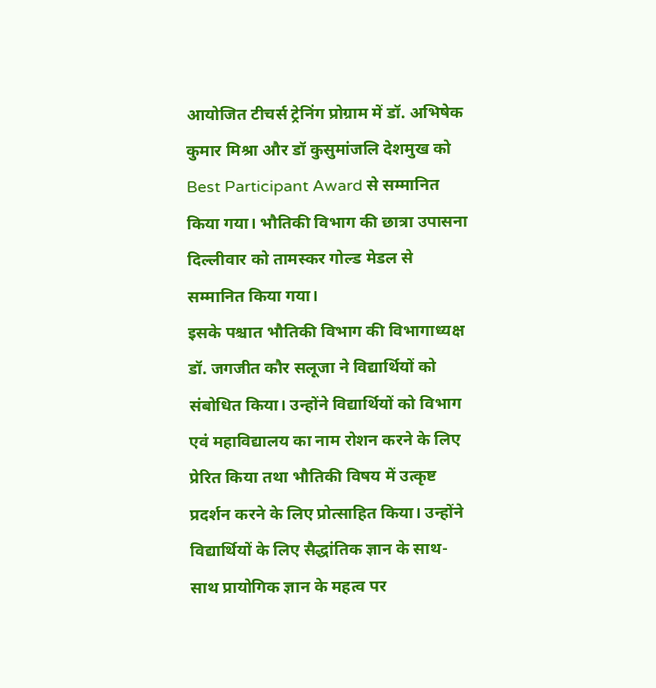आयोजित टीचर्स ट्रेनिंग प्रोग्राम में डॉ. अभिषेक कुमार मिश्रा और डॉ कुसुमांजलि देशमुख को Best Participant Award से सम्मानित किया गया। भौतिकी विभाग की छात्रा उपासना दिल्लीवार को तामस्कर गोल्ड मेडल से सम्मानित किया गया।
इसके पश्चात भौतिकी विभाग की विभागाध्यक्ष डॉ. जगजीत कौर सलूजा ने विद्यार्थियों को संबोधित किया। उन्होंने विद्यार्थियों को विभाग एवं महाविद्यालय का नाम रोशन करने के लिए प्रेरित किया तथा भौतिकी विषय में उत्कृष्ट प्रदर्शन करने के लिए प्रोत्साहित किया। उन्होंने विद्यार्थियों के लिए सैद्धांतिक ज्ञान के साथ-साथ प्रायोगिक ज्ञान के महत्व पर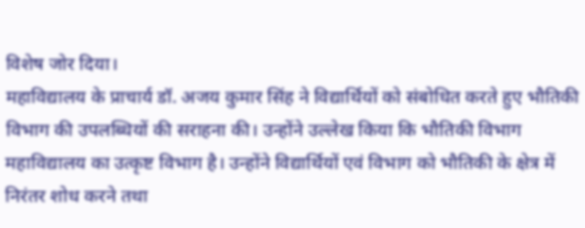विशेष जोर दिया।
महाविद्यालय के प्राचार्य डॉ. अजय कुमार सिंह ने विद्यार्थियों को संबोधित करते हुए भौतिकी विभाग की उपलब्धियों की सराहना की। उन्होंने उल्लेख किया कि भौतिकी विभाग महाविद्यालय का उत्कृष्ट विभाग है। उन्होंने विद्यार्थियों एवं विभाग को भौतिकी के क्षेत्र में निरंतर शोध करने तथा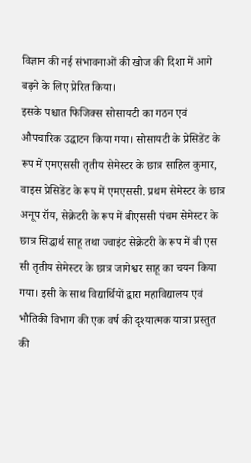विज्ञान की नई संभावनाओं की खोज की दिशा में आगे बढ़ने के लिए प्रेरित किया।
इसके पश्चात फिजिक्स सोसायटी का गठन एवं औपचारिक उद्घाटन किया गया। सोसायटी के प्रेसिडेंट के रूप में एमएससी तृतीय सेमेस्टर के छात्र साहिल कुमार, वाइस प्रेसिडेंट के रूप में एमएससी. प्रथम सेमेस्टर के छात्र अनूप रॉय, सेक्रेटरी के रूप में बीएससी पंचम सेमेस्टर के छात्र सिद्धार्थ साहू तथा ज्वाइंट सेक्रेटरी के रूप में बी एस सी तृतीय सेमेस्टर के छात्र जागेश्वर साहू का चयन किया गया। इसी के साथ विद्यार्थियों द्वारा महाविद्यालय एवं भौतिकी विभाग की एक वर्ष की दृश्यात्मक यात्रा प्रस्तुत की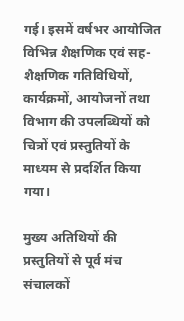गई। इसमें वर्षभर आयोजित विभिन्न शैक्षणिक एवं सह-शैक्षणिक गतिविधियों, कार्यक्रमों, आयोजनों तथा विभाग की उपलब्धियों को चित्रों एवं प्रस्तुतियों के माध्यम से प्रदर्शित किया गया।

मुख्य अतिथियों की प्रस्तुतियों से पूर्व मंच संचालकों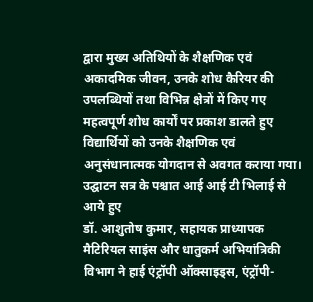द्वारा मुख्य अतिथियों के शैक्षणिक एवं अकादमिक जीवन, उनके शोध कैरियर की उपलब्धियों तथा विभिन्न क्षेत्रों में किए गए महत्वपूर्ण शोध कार्यों पर प्रकाश डालते हुए विद्यार्थियों को उनके शैक्षणिक एवं अनुसंधानात्मक योगदान से अवगत कराया गया।
उद्घाटन सत्र के पश्चात आई आई टी भिलाई से आये हुए
डॉ. आशुतोष कुमार, सहायक प्राध्यापक मैटिरियल साइंस और धातुकर्म अभियांत्रिकी विभाग ने हाई एंट्रॉपी ऑक्साइड्स, एंट्रॉपी-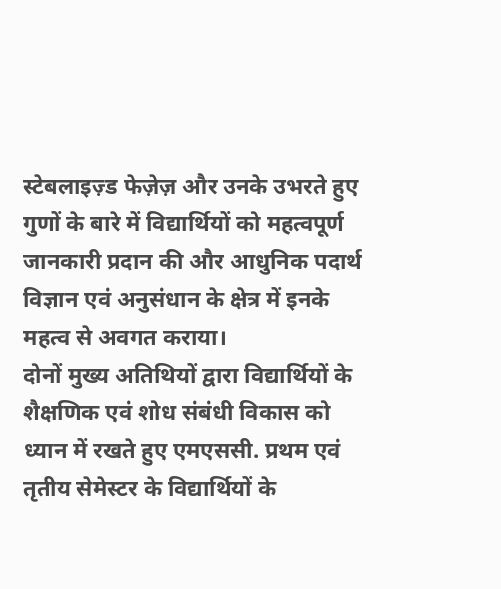स्टेबलाइज़्ड फेज़ेज़ और उनके उभरते हुए गुणों के बारे में विद्यार्थियों को महत्वपूर्ण जानकारी प्रदान की और आधुनिक पदार्थ विज्ञान एवं अनुसंधान के क्षेत्र में इनके महत्व से अवगत कराया।
दोनों मुख्य अतिथियों द्वारा विद्यार्थियों के शैक्षणिक एवं शोध संबंधी विकास को ध्यान में रखते हुए एमएससी. प्रथम एवं तृतीय सेमेस्टर के विद्यार्थियों के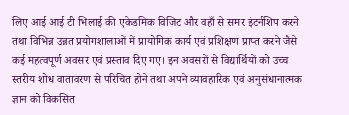लिए आई आई टी भिलाई की एकेडमिक विजिट और वहाँ से समर इंटर्नशिप करने तथा विभिन्न उन्नत प्रयोगशालाओं में प्रायोगिक कार्य एवं प्रशिक्षण प्राप्त करने जैसे कई महत्वपूर्ण अवसर एवं प्रस्ताव दिए गए। इन अवसरों से विद्यार्थियों को उच्च स्तरीय शोध वातावरण से परिचित होने तथा अपने व्यावहारिक एवं अनुसंधानात्मक ज्ञान को विकसित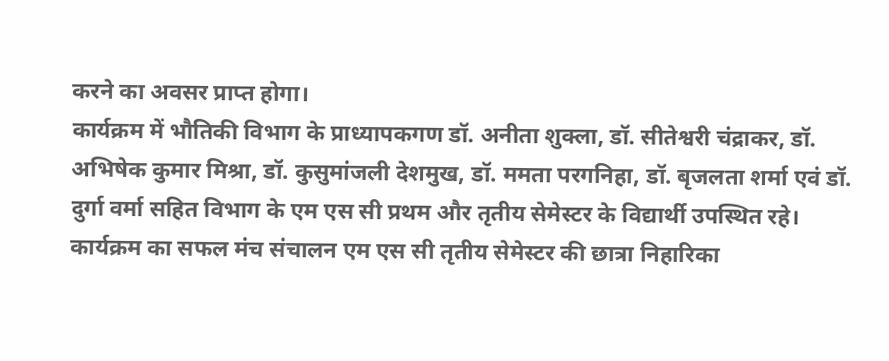करने का अवसर प्राप्त होगा।
कार्यक्रम में भौतिकी विभाग के प्राध्यापकगण डॉ. अनीता शुक्ला, डॉ. सीतेश्वरी चंद्राकर, डॉ. अभिषेक कुमार मिश्रा, डॉ. कुसुमांजली देशमुख, डॉ. ममता परगनिहा, डॉ. बृजलता शर्मा एवं डॉ. दुर्गा वर्मा सहित विभाग के एम एस सी प्रथम और तृतीय सेमेस्टर के विद्यार्थी उपस्थित रहे।
कार्यक्रम का सफल मंच संचालन एम एस सी तृतीय सेमेस्टर की छात्रा निहारिका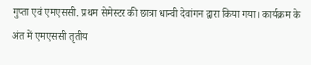गुप्ता एवं एमएससी. प्रथम सेमेस्टर की छात्रा धान्वी देवांगन द्वारा किया गया। कार्यक्रम के अंत में एमएससी तृतीय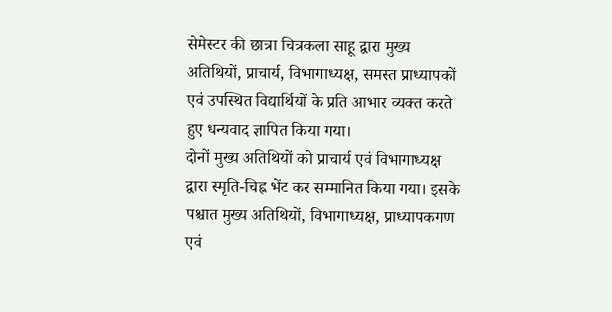सेमेस्टर की छात्रा चित्रकला साहू द्वारा मुख्य अतिथियों, प्राचार्य, विभागाध्यक्ष, समस्त प्राध्यापकों एवं उपस्थित विद्यार्थियों के प्रति आभार व्यक्त करते हुए धन्यवाद ज्ञापित किया गया।
दोनों मुख्य अतिथियों को प्राचार्य एवं विभागाध्यक्ष द्वारा स्मृति-चिह्न भेंट कर सम्मानित किया गया। इसके पश्चात मुख्य अतिथियों, विभागाध्यक्ष, प्राध्यापकगण एवं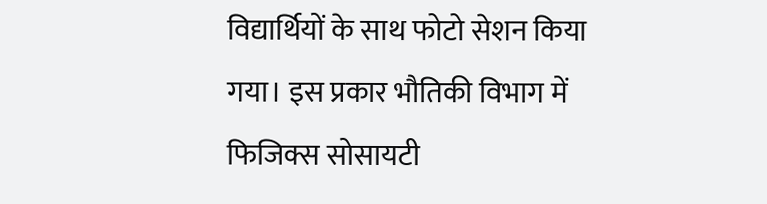विद्यार्थियों के साथ फोटो सेशन किया गया। इस प्रकार भौतिकी विभाग में फिजिक्स सोसायटी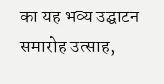का यह भव्य उद्घाटन समारोह उत्साह,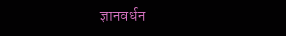ज्ञानवर्धन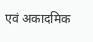एवं अकादमिक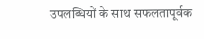उपलब्धियों के साथ सफलतापूर्वक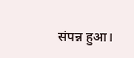संपन्न हुआ।